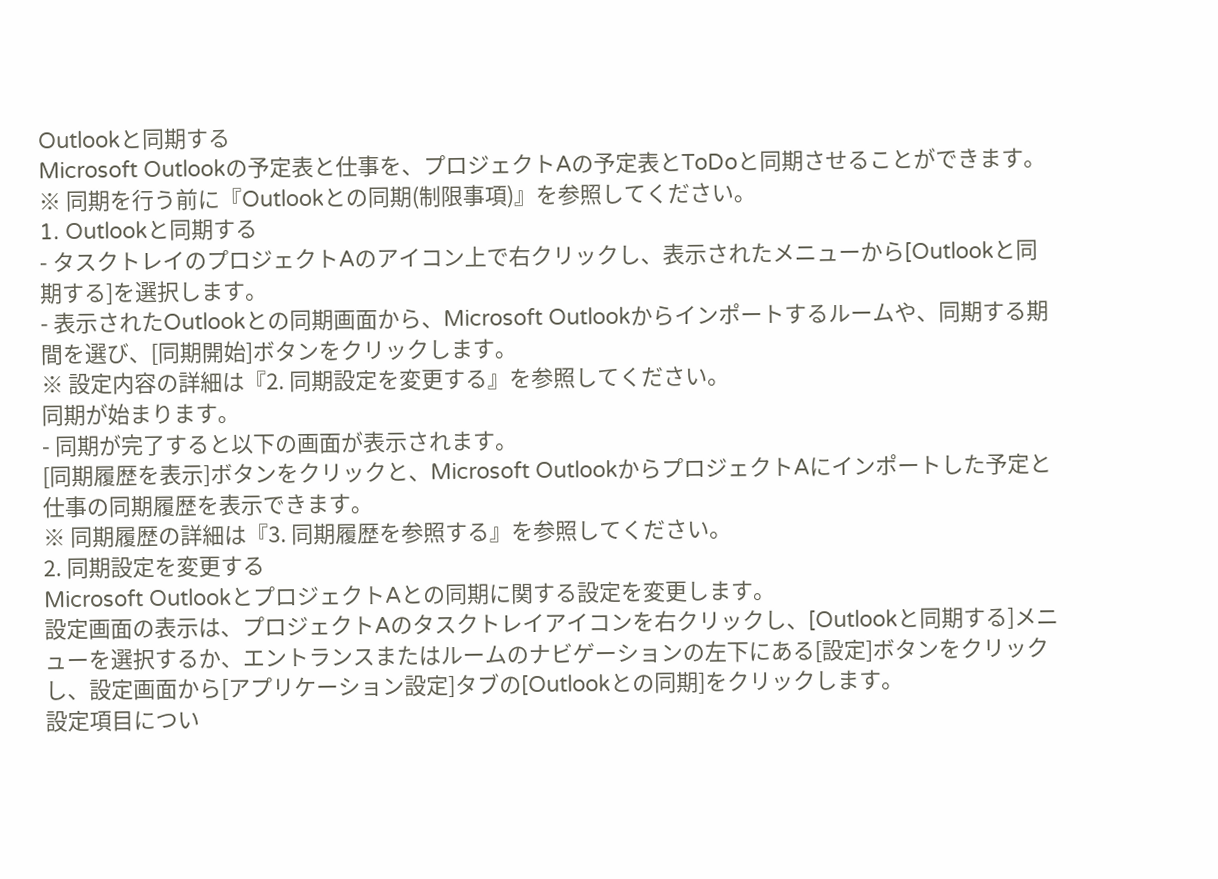Outlookと同期する
Microsoft Outlookの予定表と仕事を、プロジェクトAの予定表とToDoと同期させることができます。
※ 同期を行う前に『Outlookとの同期(制限事項)』を参照してください。
1. Outlookと同期する
- タスクトレイのプロジェクトAのアイコン上で右クリックし、表示されたメニューから[Outlookと同期する]を選択します。
- 表示されたOutlookとの同期画面から、Microsoft Outlookからインポートするルームや、同期する期間を選び、[同期開始]ボタンをクリックします。
※ 設定内容の詳細は『2. 同期設定を変更する』を参照してください。
同期が始まります。
- 同期が完了すると以下の画面が表示されます。
[同期履歴を表示]ボタンをクリックと、Microsoft OutlookからプロジェクトAにインポートした予定と仕事の同期履歴を表示できます。
※ 同期履歴の詳細は『3. 同期履歴を参照する』を参照してください。
2. 同期設定を変更する
Microsoft OutlookとプロジェクトAとの同期に関する設定を変更します。
設定画面の表示は、プロジェクトAのタスクトレイアイコンを右クリックし、[Outlookと同期する]メニューを選択するか、エントランスまたはルームのナビゲーションの左下にある[設定]ボタンをクリックし、設定画面から[アプリケーション設定]タブの[Outlookとの同期]をクリックします。
設定項目につい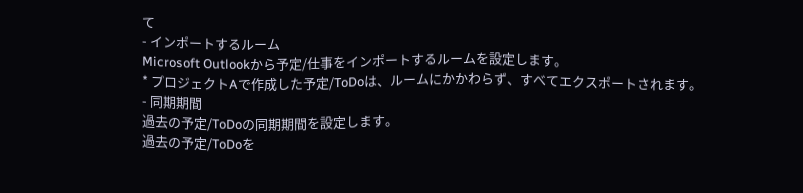て
- インポートするルーム
Microsoft Outlookから予定/仕事をインポートするルームを設定します。
* プロジェクトAで作成した予定/ToDoは、ルームにかかわらず、すべてエクスポートされます。
- 同期期間
過去の予定/ToDoの同期期間を設定します。
過去の予定/ToDoを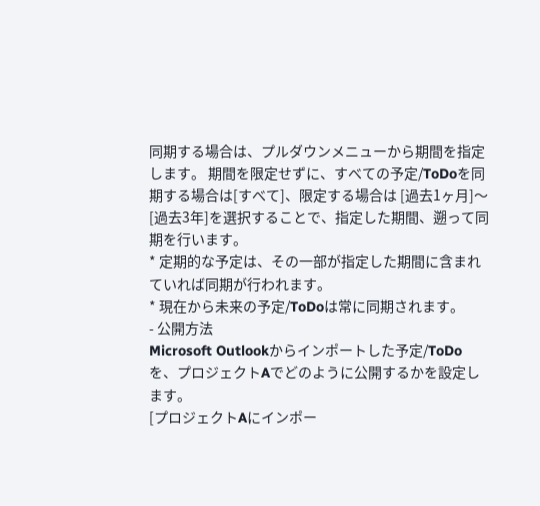同期する場合は、プルダウンメニューから期間を指定します。 期間を限定せずに、すべての予定/ToDoを同期する場合は[すべて]、限定する場合は [過去1ヶ月]〜[過去3年]を選択することで、指定した期間、遡って同期を行います。
* 定期的な予定は、その一部が指定した期間に含まれていれば同期が行われます。
* 現在から未来の予定/ToDoは常に同期されます。
- 公開方法
Microsoft Outlookからインポートした予定/ToDoを、プロジェクトAでどのように公開するかを設定します。
[プロジェクトAにインポー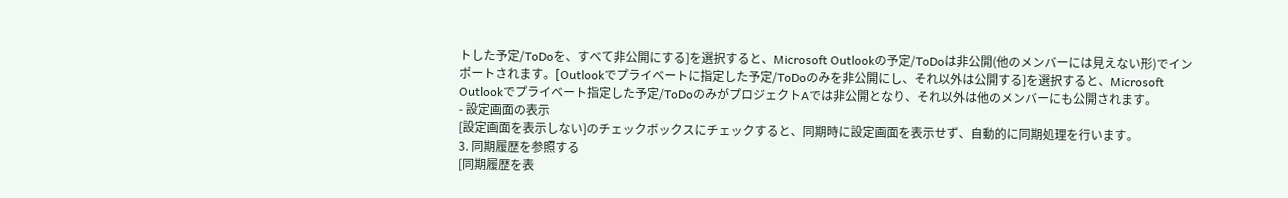トした予定/ToDoを、すべて非公開にする]を選択すると、Microsoft Outlookの予定/ToDoは非公開(他のメンバーには見えない形)でインポートされます。[Outlookでプライベートに指定した予定/ToDoのみを非公開にし、それ以外は公開する]を選択すると、Microsoft Outlookでプライベート指定した予定/ToDoのみがプロジェクトAでは非公開となり、それ以外は他のメンバーにも公開されます。
- 設定画面の表示
[設定画面を表示しない]のチェックボックスにチェックすると、同期時に設定画面を表示せず、自動的に同期処理を行います。
3. 同期履歴を参照する
[同期履歴を表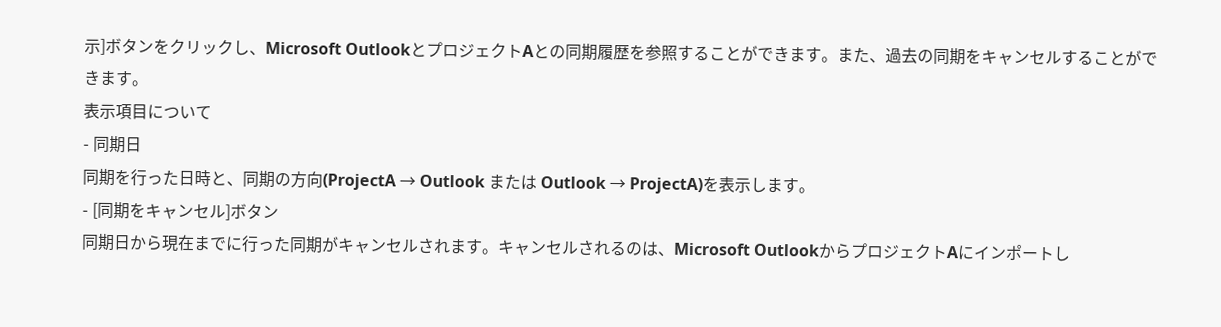示]ボタンをクリックし、Microsoft OutlookとプロジェクトAとの同期履歴を参照することができます。また、過去の同期をキャンセルすることができます。
表示項目について
- 同期日
同期を行った日時と、同期の方向(ProjectA → Outlook または Outlook → ProjectA)を表示します。
- [同期をキャンセル]ボタン
同期日から現在までに行った同期がキャンセルされます。キャンセルされるのは、Microsoft OutlookからプロジェクトAにインポートし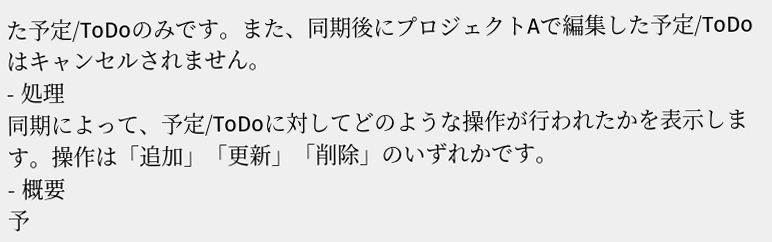た予定/ToDoのみです。また、同期後にプロジェクトAで編集した予定/ToDoはキャンセルされません。
- 処理
同期によって、予定/ToDoに対してどのような操作が行われたかを表示します。操作は「追加」「更新」「削除」のいずれかです。
- 概要
予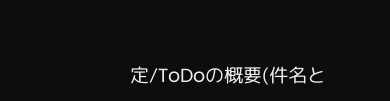定/ToDoの概要(件名と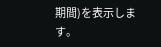期間)を表示します。